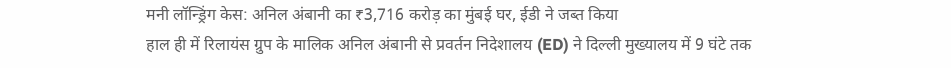मनी लॉन्ड्रिंग केस: अनिल अंबानी का ₹3,716 करोड़ का मुंबई घर, ईडी ने जब्त किया
हाल ही में रिलायंस ग्रुप के मालिक अनिल अंबानी से प्रवर्तन निदेशालय (ED) ने दिल्ली मुख्यालय में 9 घंटे तक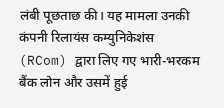लंबी पूछताछ की। यह मामला उनकी कंपनी रिलायंस कम्युनिकेशंस (RCom) द्वारा लिए गए भारी-भरकम बैंक लोन और उसमें हुई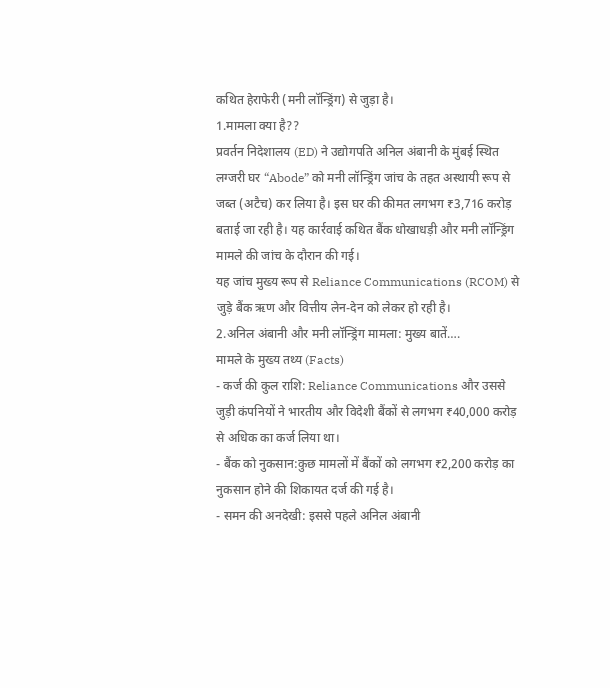कथित हेराफेरी (मनी लॉन्ड्रिंग) से जुड़ा है।
1.मामला क्या है??
प्रवर्तन निदेशालय (ED) ने उद्योगपति अनिल अंबानी के मुंबई स्थित लग्जरी घर “Abode” को मनी लॉन्ड्रिंग जांच के तहत अस्थायी रूप से जब्त (अटैच) कर लिया है। इस घर की कीमत लगभग ₹3,716 करोड़ बताई जा रही है। यह कार्रवाई कथित बैंक धोखाधड़ी और मनी लॉन्ड्रिंग मामले की जांच के दौरान की गई।
यह जांच मुख्य रूप से Reliance Communications (RCOM) से जुड़े बैंक ऋण और वित्तीय लेन-देन को लेकर हो रही है।
2.अनिल अंबानी और मनी लॉन्ड्रिंग मामला: मुख्य बातें….
मामले के मुख्य तथ्य (Facts)
- कर्ज की कुल राशि: Reliance Communications और उससे जुड़ी कंपनियों ने भारतीय और विदेशी बैंकों से लगभग ₹40,000 करोड़ से अधिक का कर्ज लिया था।
- बैंक को नुकसान:कुछ मामलों में बैंकों को लगभग ₹2,200 करोड़ का नुकसान होने की शिकायत दर्ज की गई है।
- समन की अनदेखी: इससे पहले अनिल अंबानी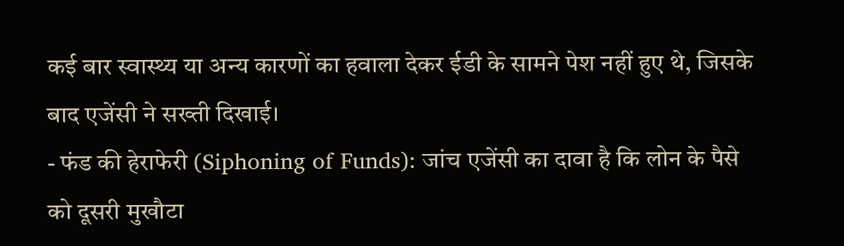कई बार स्वास्थ्य या अन्य कारणों का हवाला देकर ईडी के सामने पेश नहीं हुए थे, जिसके बाद एजेंसी ने सख्ती दिखाई।
- फंड की हेराफेरी (Siphoning of Funds): जांच एजेंसी का दावा है कि लोन के पैसे को दूसरी मुखौटा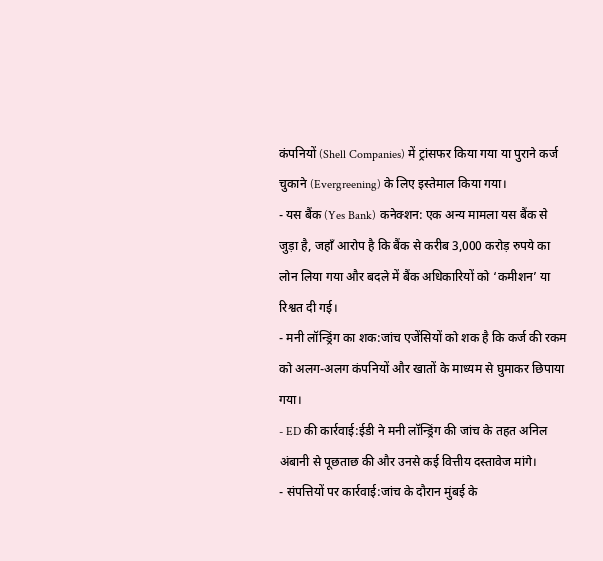कंपनियों (Shell Companies) में ट्रांसफर किया गया या पुराने कर्ज चुकाने (Evergreening) के लिए इस्तेमाल किया गया।
- यस बैंक (Yes Bank) कनेक्शन: एक अन्य मामला यस बैंक से जुड़ा है, जहाँ आरोप है कि बैंक से करीब 3,000 करोड़ रुपये का लोन लिया गया और बदले में बैंक अधिकारियों को ‘कमीशन’ या रिश्वत दी गई।
- मनी लॉन्ड्रिंग का शक:जांच एजेंसियों को शक है कि कर्ज की रकम को अलग-अलग कंपनियों और खातों के माध्यम से घुमाकर छिपाया गया।
- ED की कार्रवाई:ईडी ने मनी लॉन्ड्रिंग की जांच के तहत अनिल अंबानी से पूछताछ की और उनसे कई वित्तीय दस्तावेज मांगे।
- संपत्तियों पर कार्रवाई:जांच के दौरान मुंबई के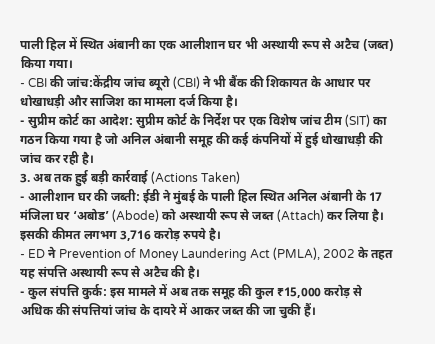पाली हिल में स्थित अंबानी का एक आलीशान घर भी अस्थायी रूप से अटैच (जब्त) किया गया।
- CBI की जांच:केंद्रीय जांच ब्यूरो (CBI) ने भी बैंक की शिकायत के आधार पर धोखाधड़ी और साजिश का मामला दर्ज किया है।
- सुप्रीम कोर्ट का आदेश: सुप्रीम कोर्ट के निर्देश पर एक विशेष जांच टीम (SIT) का गठन किया गया है जो अनिल अंबानी समूह की कई कंपनियों में हुई धोखाधड़ी की जांच कर रही है।
3. अब तक हुई बड़ी कार्रवाई (Actions Taken)
- आलीशान घर की जब्ती: ईडी ने मुंबई के पाली हिल स्थित अनिल अंबानी के 17 मंजिला घर ‘अबोड’ (Abode) को अस्थायी रूप से जब्त (Attach) कर लिया है। इसकी कीमत लगभग 3,716 करोड़ रुपये है।
- ED ने Prevention of Money Laundering Act (PMLA), 2002 के तहत यह संपत्ति अस्थायी रूप से अटैच की है।
- कुल संपत्ति कुर्क: इस मामले में अब तक समूह की कुल ₹15,000 करोड़ से अधिक की संपत्तियां जांच के दायरे में आकर जब्त की जा चुकी हैं।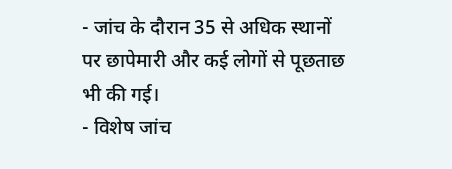- जांच के दौरान 35 से अधिक स्थानों पर छापेमारी और कई लोगों से पूछताछ भी की गई।
- विशेष जांच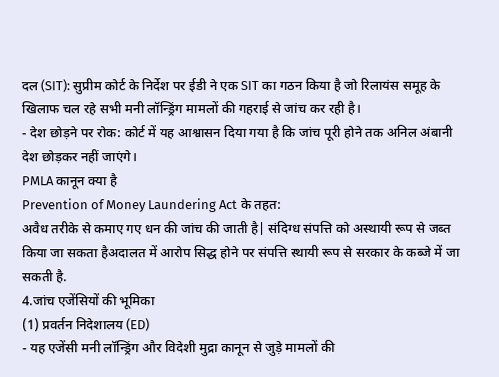दल (SIT): सुप्रीम कोर्ट के निर्देश पर ईडी ने एक SIT का गठन किया है जो रिलायंस समूह के खिलाफ चल रहे सभी मनी लॉन्ड्रिंग मामलों की गहराई से जांच कर रही है।
- देश छोड़ने पर रोक: कोर्ट में यह आश्वासन दिया गया है कि जांच पूरी होने तक अनिल अंबानी देश छोड़कर नहीं जाएंगे।
PMLA कानून क्या है
Prevention of Money Laundering Act के तहत:
अवैध तरीके से कमाए गए धन की जांच की जाती है| संदिग्ध संपत्ति को अस्थायी रूप से जब्त किया जा सकता हैअदालत में आरोप सिद्ध होने पर संपत्ति स्थायी रूप से सरकार के कब्जे में जा सकती है.
4.जांच एजेंसियों की भूमिका
(1) प्रवर्तन निदेशालय (ED)
- यह एजेंसी मनी लॉन्ड्रिंग और विदेशी मुद्रा कानून से जुड़े मामलों की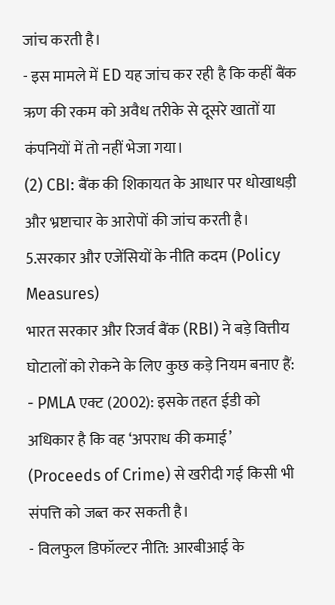जांच करती है।
- इस मामले में ED यह जांच कर रही है कि कहीं बैंक ऋण की रकम को अवैध तरीके से दूसरे खातों या कंपनियों में तो नहीं भेजा गया।
(2) CBI: बैंक की शिकायत के आधार पर धोखाधड़ी और भ्रष्टाचार के आरोपों की जांच करती है।
5.सरकार और एजेंसियों के नीति कदम (Policy Measures)
भारत सरकार और रिजर्व बैंक (RBI) ने बड़े वित्तीय घोटालों को रोकने के लिए कुछ कड़े नियम बनाए हैं:
- PMLA एक्ट (2002): इसके तहत ईडी को अधिकार है कि वह ‘अपराध की कमाई’ (Proceeds of Crime) से खरीदी गई किसी भी संपत्ति को जब्त कर सकती है।
- विलफुल डिफॉल्टर नीति: आरबीआई के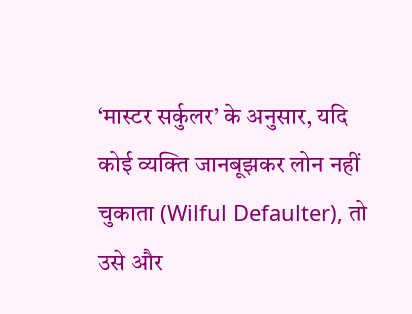‘मास्टर सर्कुलर’ के अनुसार, यदि कोई व्यक्ति जानबूझकर लोन नहीं चुकाता (Wilful Defaulter), तो उसे और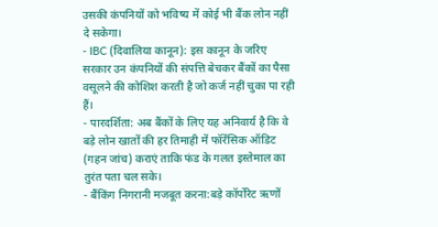उसकी कंपनियों को भविष्य में कोई भी बैंक लोन नहीं दे सकेगा।
- IBC (दिवालिया कानून): इस कानून के जरिए सरकार उन कंपनियों की संपत्ति बेचकर बैंकों का पैसा वसूलने की कोशिश करती है जो कर्ज नहीं चुका पा रही हैं।
- पारदर्शिता: अब बैंकों के लिए यह अनिवार्य है कि वे बड़े लोन खातों की हर तिमाही में फॉरेंसिक ऑडिट (गहन जांच) कराएं ताकि फंड के गलत इस्तेमाल का तुरंत पता चल सके।
- बैंकिंग निगरानी मजबूत करना:बड़े कॉर्पोरेट ऋणों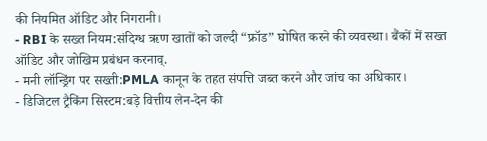की नियमित ऑडिट और निगरानी।
- RBI के सख्त नियम:संदिग्ध ऋण खातों को जल्दी “फ्रॉड” घोषित करने की व्यवस्था। बैंकों में सख्त ऑडिट और जोखिम प्रबंधन करनाव्.
- मनी लॉन्ड्रिंग पर सख्ती:PMLA कानून के तहत संपत्ति जब्त करने और जांच का अधिकार।
- डिजिटल ट्रैकिंग सिस्टम:बड़े वित्तीय लेन-देन की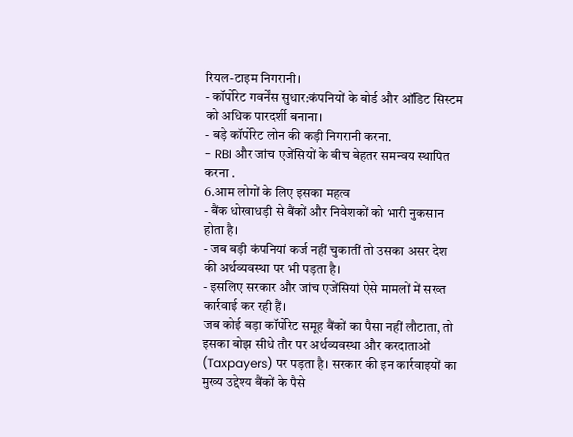रियल-टाइम निगरानी।
- कॉर्पोरेट गवर्नेंस सुधार:कंपनियों के बोर्ड और ऑडिट सिस्टम को अधिक पारदर्शी बनाना।
- बड़े कॉर्पोरेट लोन की कड़ी निगरानी करना.
- RBI और जांच एजेंसियों के बीच बेहतर समन्वय स्थापित करना .
6.आम लोगों के लिए इसका महत्व
- बैंक धोखाधड़ी से बैंकों और निवेशकों को भारी नुकसान होता है।
- जब बड़ी कंपनियां कर्ज नहीं चुकातीं तो उसका असर देश की अर्थव्यवस्था पर भी पड़ता है।
- इसलिए सरकार और जांच एजेंसियां ऐसे मामलों में सख्त कार्रवाई कर रही हैं।
जब कोई बड़ा कॉर्पोरेट समूह बैंकों का पैसा नहीं लौटाता, तो इसका बोझ सीधे तौर पर अर्थव्यवस्था और करदाताओं (Taxpayers) पर पड़ता है। सरकार की इन कार्रवाइयों का मुख्य उद्देश्य बैंकों के पैसे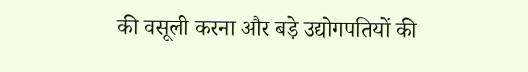की वसूली करना और बड़े उद्योगपतियों की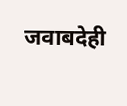जवाबदेही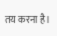तय करना है।